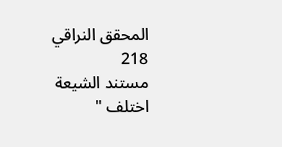المحقق النراقي
218
مستند الشيعة
اختلف "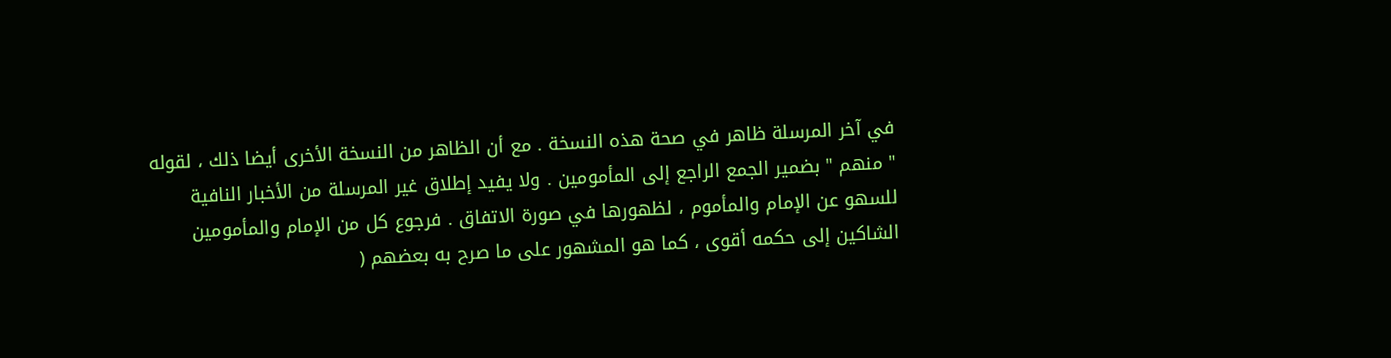في آخر المرسلة ظاهر في صحة هذه النسخة . مع أن الظاهر من النسخة الأخرى أيضا ذلك ، لقوله " منهم " بضمير الجمع الراجع إلى المأمومين . ولا يفيد إطلاق غير المرسلة من الأخبار النافية للسهو عن الإمام والمأموم ، لظهورها في صورة الاتفاق . فرجوع كل من الإمام والمأمومين الشاكين إلى حكمه أقوى ، كما هو المشهور على ما صرح به بعضهم (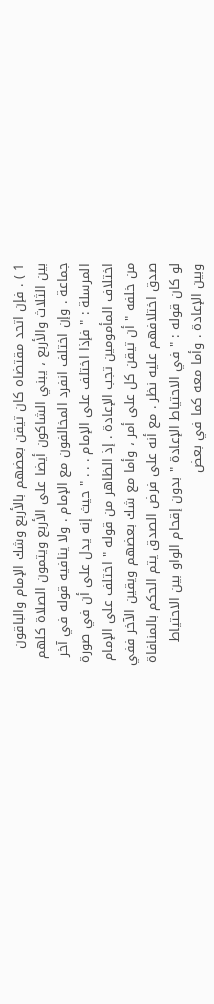1 ) . فإن اتحد مقتضاه كان تيقن بعضهم بالأربع وشك الإمام والباقون بين الثلاث والأربع ، يبني الشاكون أيضا على الأربع ويتمون الصلاة كلهم جماعة . وإن اختلف انفرد المخالفون مع الإمام . ولا ينافيه قوله في آخر المرسلة : " فإذا اختلف على الإمام . . . " حيث إنه يدل على أن في صورة اختلاف المأمومين تجب الإعادة . إذ الظاهر من قوله " اختلف على الإمام من خلفه " أن تيقن كل على أمر ، وأما مع شك بعضهم ويقين الآخر ففي صدق اختلافهم عليه نظر . مع أنه على فرض الصدق يتم الحكم بالمنافاة لو كان قوله : " في الاحتياط الإعادة " بدون إقحام الواو بين الاحتياط وبين الإعادة . وأما معه كما في بعض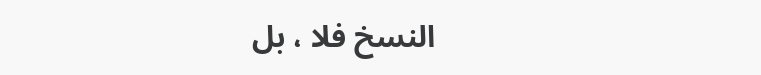النسخ فلا ، بل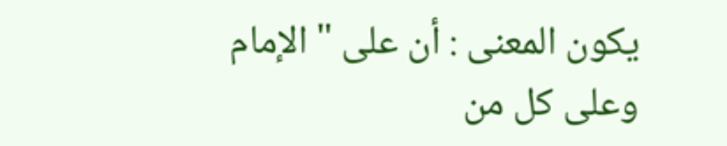يكون المعنى : أن على " الإمام وعلى كل من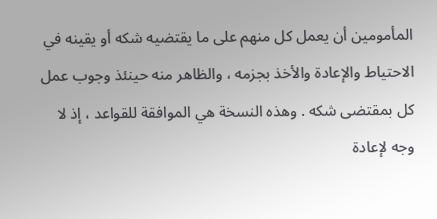المأمومين أن يعمل كل منهم على ما يقتضيه شكه أو يقينه في الاحتياط والإعادة والأخذ بجزمه ، والظاهر منه حينئذ وجوب عمل كل بمقتضى شكه . وهذه النسخة هي الموافقة للقواعد ، إذ لا وجه لإعادة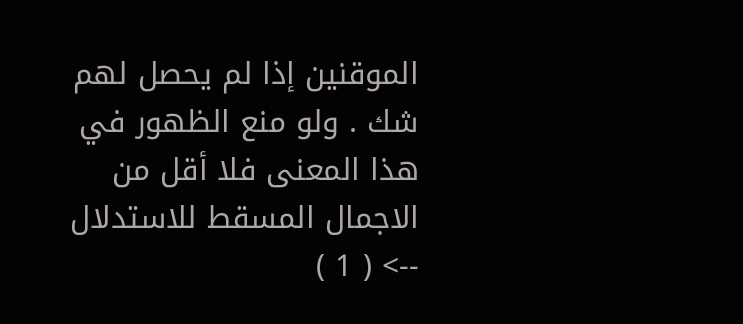الموقنين إذا لم يحصل لهم شك . ولو منع الظهور في هذا المعنى فلا أقل من الاجمال المسقط للاستدلال
--> ( 1 )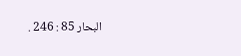البحار 85 : 246 .